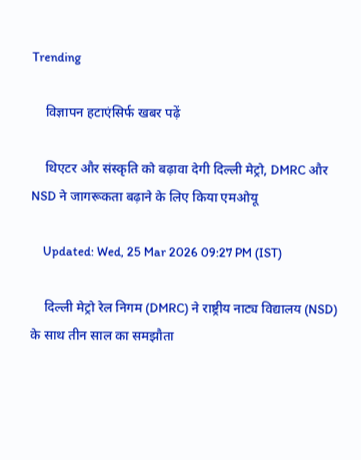Trending

    विज्ञापन हटाएंसिर्फ खबर पढ़ें

    थिएटर और संस्कृति को बढ़ावा देगी दिल्ली मेट्रो, DMRC और NSD ने जागरूकता बढ़ाने के लिए किया एमओयू

    Updated: Wed, 25 Mar 2026 09:27 PM (IST)

    दिल्ली मेट्रो रेल निगम (DMRC) ने राष्ट्रीय नाट्य विद्यालय (NSD) के साथ तीन साल का समझौता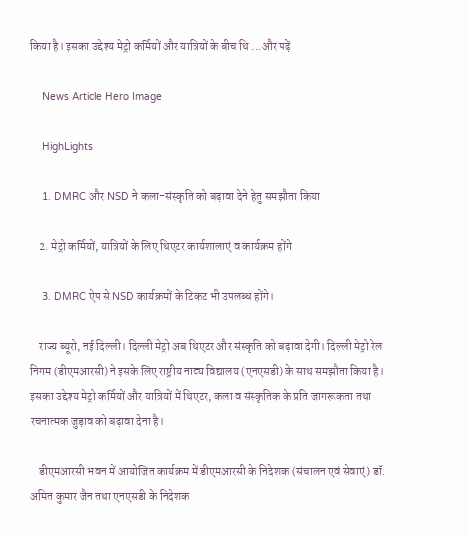किया है। इसका उद्देश्य मेट्रो कर्मियों और यात्रियों के बीच थि ...और पढ़ें

    News Article Hero Image

    HighLights

    1. DMRC और NSD ने कला-संस्कृति को बढ़ावा देने हेतु समझौता किया

    2. मेट्रो कर्मियों, यात्रियों के लिए थिएटर कार्यशालाएं व कार्यक्रम होंगे

    3. DMRC ऐप से NSD कार्यक्रमों के टिकट भी उपलब्ध होंगे।

    राज्य ब्यूरो, नई दिल्ली। दिल्ली मेट्रो अब थिएटर और संस्कृति को बढ़ावा देगी। दिल्ली मेट्रो रेल निगम (डीएमआरसी) ने इसके लिए राष्ट्रीय नाट्य विद्यालय (एनएसडी) के साथ समझौता किया है। इसका उद्देश्य मेट्रो कर्मियों और यात्रियों में थिएटर, कला व संस्कृतिक के प्रति जागरूकता तथा रचनात्मक जुड़ाव को बढ़ावा देना है।

    डीएमआरसी भवन में आयोजित कार्यक्रम में डीएमआरसी के निदेशक (संचालन एवं सेवाएं) डॉ. अमित कुमार जैन तथा एनएसडी के निदेशक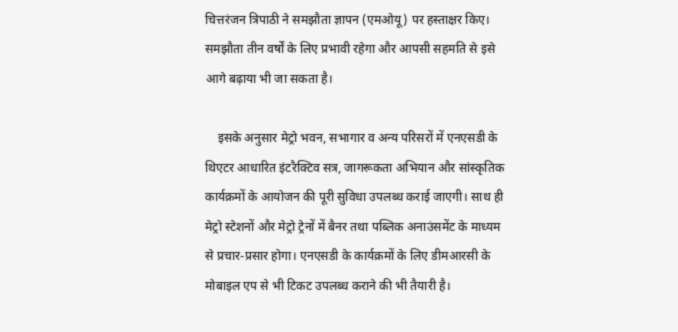चित्तरंजन त्रिपाठी ने समझौता ज्ञापन (एमओयू) पर हस्ताक्षर किए। समझौता तीन वर्षों के लिए प्रभावी रहेगा और आपसी सहमति से इसे आगे बढ़ाया भी जा सकता है।

    इसके अनुसार मेट्रो भवन, सभागार व अन्य परिसरों में एनएसडी के थिएटर आधारित इंटरैक्टिव सत्र, जागरूकता अभियान और सांस्कृतिक कार्यक्रमों के आयोजन की पूरी सुविधा उपलब्ध कराई जाएगी। साथ ही मेट्रो स्टेशनों और मेट्रो ट्रेनों में बैनर तथा पब्लिक अनाउंसमेंट के माध्यम से प्रचार-प्रसार होगा। एनएसडी के कार्यक्रमों के लिए डीमआरसी के मोबाइल एप से भी टिकट उपलब्ध कराने की भी तैयारी है।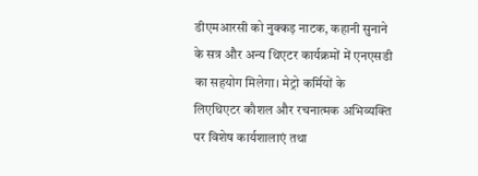डीएमआरसी को नुक्कड़ नाटक, कहानी सुनाने के सत्र और अन्य थिएटर कार्यक्रमों में एनएसडी का सहयोग मिलेगा। मेट्रो कर्मियों के लिएथिएटर कौशल और रचनात्मक अभिव्यक्ति पर विशेष कार्यशालाएं तथा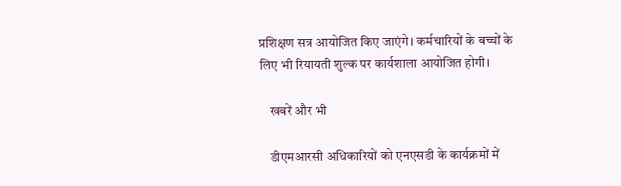प्रशिक्षण सत्र आयोजित किए जाएंगे। कर्मचारियों के बच्चों के लिए भी रियायती शुल्क पर कार्यशाला आयोजित होगी।

    खबरें और भी

    डीएमआरसी अधिकारियों को एनएसडी के कार्यक्रमों में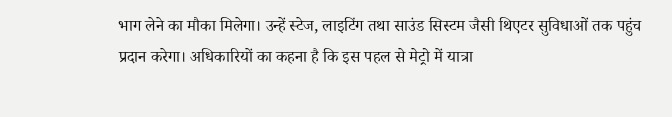भाग लेने का मौका मिलेगा। उन्हें स्टेज, लाइटिंग तथा साउंड सिस्टम जैसी थिएटर सुविधाओं तक पहुंच प्रदान करेगा। अधिकारियों का कहना है कि इस पहल से मेट्रो में यात्रा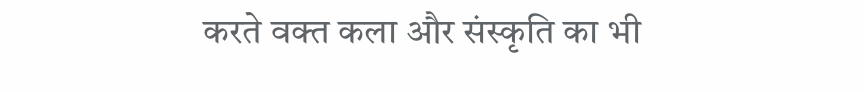करते वक्त कला और संस्कृति का भी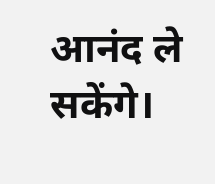आनंद ले सकेंगे।